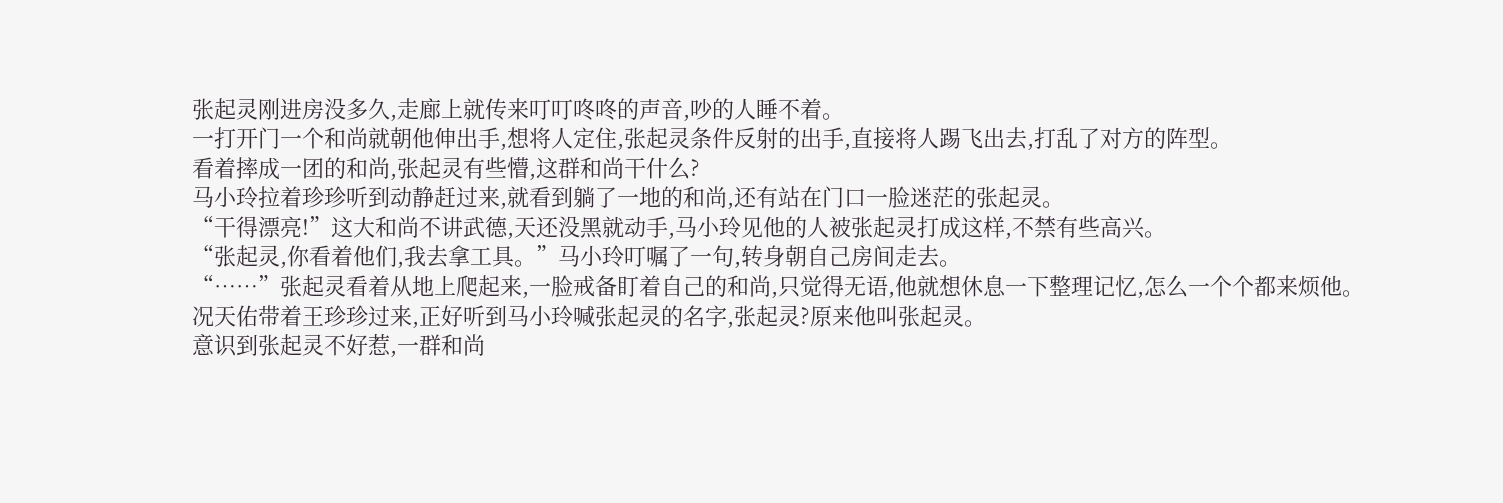张起灵刚进房没多久,走廊上就传来叮叮咚咚的声音,吵的人睡不着。
一打开门一个和尚就朝他伸出手,想将人定住,张起灵条件反射的出手,直接将人踢飞出去,打乱了对方的阵型。
看着摔成一团的和尚,张起灵有些懵,这群和尚干什么?
马小玲拉着珍珍听到动静赶过来,就看到躺了一地的和尚,还有站在门口一脸迷茫的张起灵。
“干得漂亮!”这大和尚不讲武德,天还没黑就动手,马小玲见他的人被张起灵打成这样,不禁有些高兴。
“张起灵,你看着他们,我去拿工具。”马小玲叮嘱了一句,转身朝自己房间走去。
“……”张起灵看着从地上爬起来,一脸戒备盯着自己的和尚,只觉得无语,他就想休息一下整理记忆,怎么一个个都来烦他。
况天佑带着王珍珍过来,正好听到马小玲喊张起灵的名字,张起灵?原来他叫张起灵。
意识到张起灵不好惹,一群和尚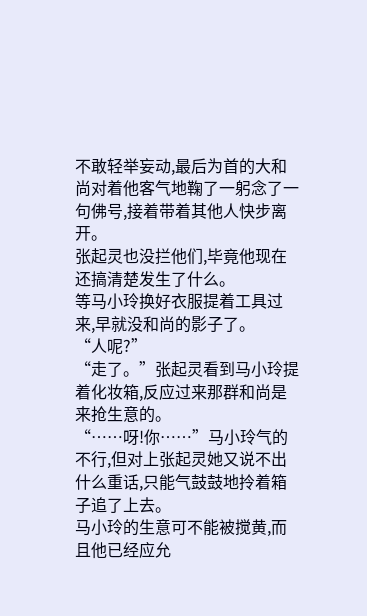不敢轻举妄动,最后为首的大和尚对着他客气地鞠了一躬念了一句佛号,接着带着其他人快步离开。
张起灵也没拦他们,毕竟他现在还搞清楚发生了什么。
等马小玲换好衣服提着工具过来,早就没和尚的影子了。
“人呢?”
“走了。”张起灵看到马小玲提着化妆箱,反应过来那群和尚是来抢生意的。
“……呀!你……”马小玲气的不行,但对上张起灵她又说不出什么重话,只能气鼓鼓地拎着箱子追了上去。
马小玲的生意可不能被搅黄,而且他已经应允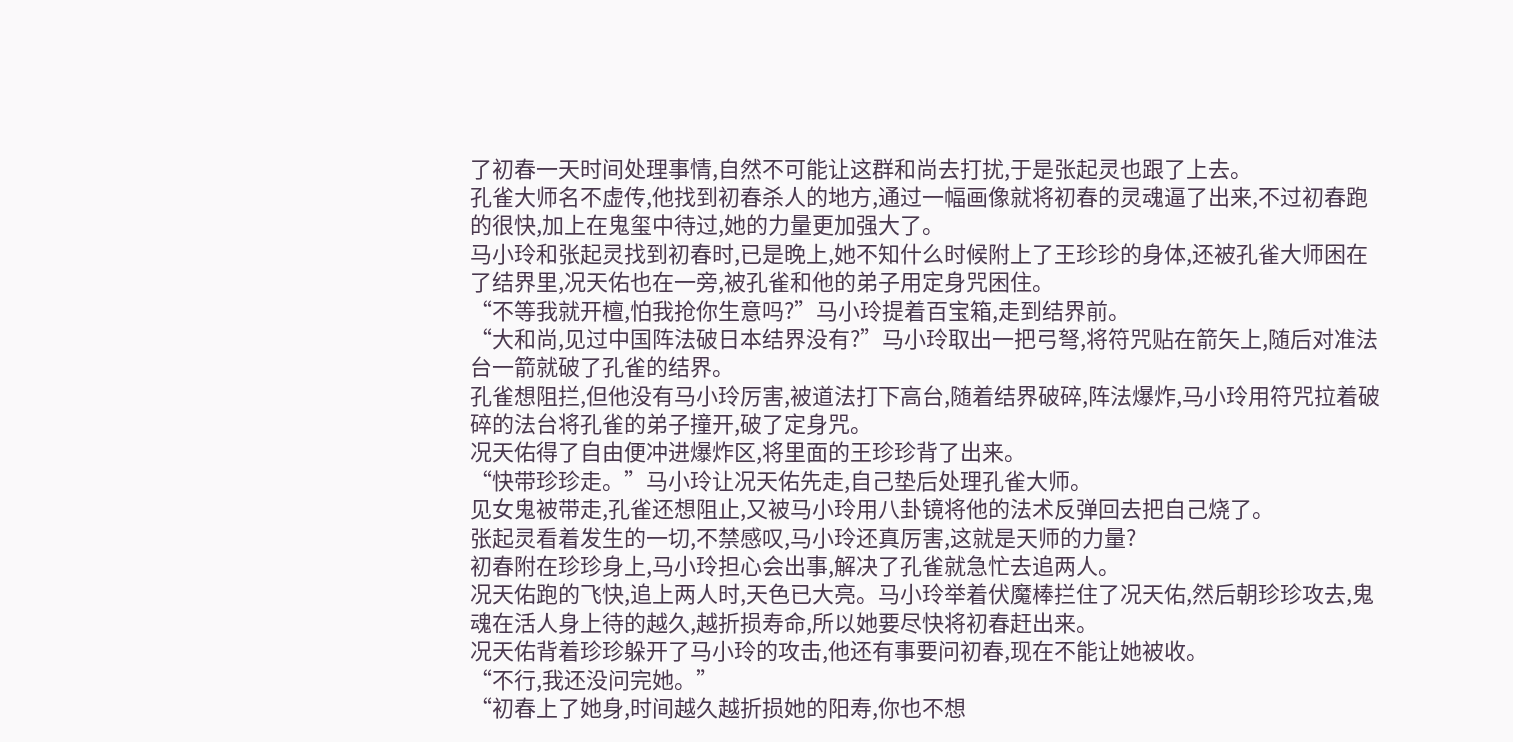了初春一天时间处理事情,自然不可能让这群和尚去打扰,于是张起灵也跟了上去。
孔雀大师名不虚传,他找到初春杀人的地方,通过一幅画像就将初春的灵魂逼了出来,不过初春跑的很快,加上在鬼玺中待过,她的力量更加强大了。
马小玲和张起灵找到初春时,已是晚上,她不知什么时候附上了王珍珍的身体,还被孔雀大师困在了结界里,况天佑也在一旁,被孔雀和他的弟子用定身咒困住。
“不等我就开檀,怕我抢你生意吗?”马小玲提着百宝箱,走到结界前。
“大和尚,见过中国阵法破日本结界没有?”马小玲取出一把弓弩,将符咒贴在箭矢上,随后对准法台一箭就破了孔雀的结界。
孔雀想阻拦,但他没有马小玲厉害,被道法打下高台,随着结界破碎,阵法爆炸,马小玲用符咒拉着破碎的法台将孔雀的弟子撞开,破了定身咒。
况天佑得了自由便冲进爆炸区,将里面的王珍珍背了出来。
“快带珍珍走。”马小玲让况天佑先走,自己垫后处理孔雀大师。
见女鬼被带走,孔雀还想阻止,又被马小玲用八卦镜将他的法术反弹回去把自己烧了。
张起灵看着发生的一切,不禁感叹,马小玲还真厉害,这就是天师的力量?
初春附在珍珍身上,马小玲担心会出事,解决了孔雀就急忙去追两人。
况天佑跑的飞快,追上两人时,天色已大亮。马小玲举着伏魔棒拦住了况天佑,然后朝珍珍攻去,鬼魂在活人身上待的越久,越折损寿命,所以她要尽快将初春赶出来。
况天佑背着珍珍躲开了马小玲的攻击,他还有事要问初春,现在不能让她被收。
“不行,我还没问完她。”
“初春上了她身,时间越久越折损她的阳寿,你也不想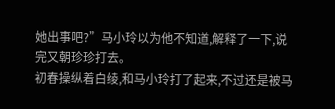她出事吧?”马小玲以为他不知道,解释了一下,说完又朝珍珍打去。
初春操纵着白绫,和马小玲打了起来,不过还是被马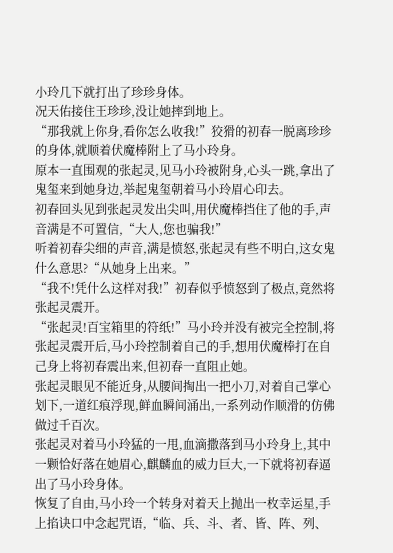小玲几下就打出了珍珍身体。
况天佑接住王珍珍,没让她摔到地上。
“那我就上你身,看你怎么收我!”狡猾的初春一脱离珍珍的身体,就顺着伏魔棒附上了马小玲身。
原本一直围观的张起灵,见马小玲被附身,心头一跳,拿出了鬼玺来到她身边,举起鬼玺朝着马小玲眉心印去。
初春回头见到张起灵发出尖叫,用伏魔棒挡住了他的手,声音满是不可置信,“大人,您也骗我!”
听着初春尖细的声音,满是愤怒,张起灵有些不明白,这女鬼什么意思?“从她身上出来。”
“我不!凭什么这样对我!”初春似乎愤怒到了极点,竟然将张起灵震开。
“张起灵!百宝箱里的符纸!”马小玲并没有被完全控制,将张起灵震开后,马小玲控制着自己的手,想用伏魔棒打在自己身上将初春震出来,但初春一直阻止她。
张起灵眼见不能近身,从腰间掏出一把小刀,对着自己掌心划下,一道红痕浮现,鲜血瞬间涌出,一系列动作顺滑的仿佛做过千百次。
张起灵对着马小玲猛的一甩,血滴撒落到马小玲身上,其中一颗恰好落在她眉心,麒麟血的威力巨大,一下就将初春逼出了马小玲身体。
恢复了自由,马小玲一个转身对着天上抛出一枚幸运星,手上掐诀口中念起咒语,“临、兵、斗、者、皆、阵、列、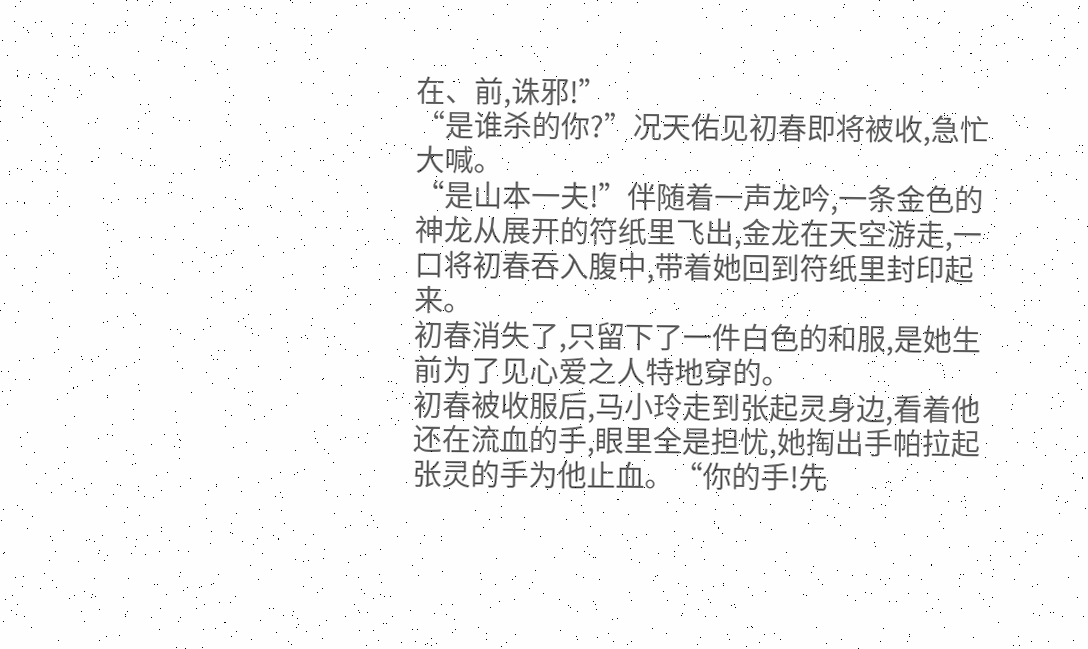在、前,诛邪!”
“是谁杀的你?”况天佑见初春即将被收,急忙大喊。
“是山本一夫!”伴随着一声龙吟,一条金色的神龙从展开的符纸里飞出,金龙在天空游走,一口将初春吞入腹中,带着她回到符纸里封印起来。
初春消失了,只留下了一件白色的和服,是她生前为了见心爱之人特地穿的。
初春被收服后,马小玲走到张起灵身边,看着他还在流血的手,眼里全是担忧,她掏出手帕拉起张灵的手为他止血。“你的手!先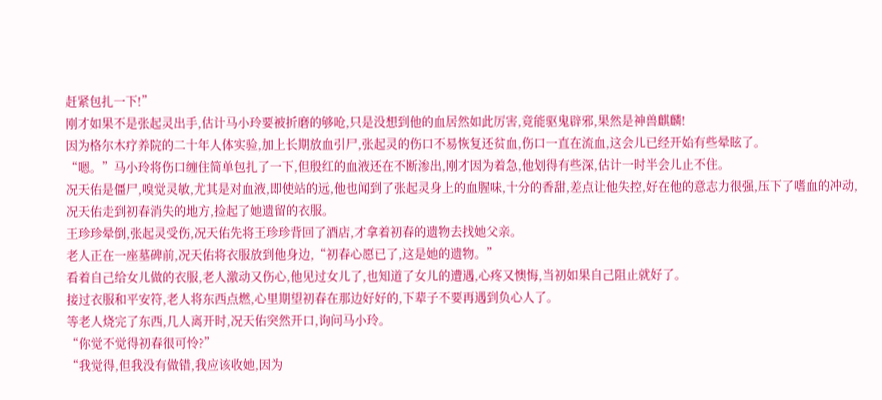赶紧包扎一下!”
刚才如果不是张起灵出手,估计马小玲要被折磨的够呛,只是没想到他的血居然如此厉害,竟能驱鬼辟邪,果然是神兽麒麟!
因为格尔木疗养院的二十年人体实验,加上长期放血引尸,张起灵的伤口不易恢复还贫血,伤口一直在流血,这会儿已经开始有些晕眩了。
“嗯。”马小玲将伤口缠住简单包扎了一下,但殷红的血液还在不断渗出,刚才因为着急,他划得有些深,估计一时半会儿止不住。
况天佑是僵尸,嗅觉灵敏,尤其是对血液,即使站的远,他也闻到了张起灵身上的血腥味,十分的香甜,差点让他失控,好在他的意志力很强,压下了嗜血的冲动,
况天佑走到初春消失的地方,捡起了她遗留的衣服。
王珍珍晕倒,张起灵受伤,况天佑先将王珍珍背回了酒店,才拿着初春的遗物去找她父亲。
老人正在一座墓碑前,况天佑将衣服放到他身边,“初春心愿已了,这是她的遗物。”
看着自己给女儿做的衣服,老人激动又伤心,他见过女儿了,也知道了女儿的遭遇,心疼又懊悔,当初如果自己阻止就好了。
接过衣服和平安符,老人将东西点燃,心里期望初春在那边好好的,下辈子不要再遇到负心人了。
等老人烧完了东西,几人离开时,况天佑突然开口,询问马小玲。
“你觉不觉得初春很可怜?”
“我觉得,但我没有做错,我应该收她,因为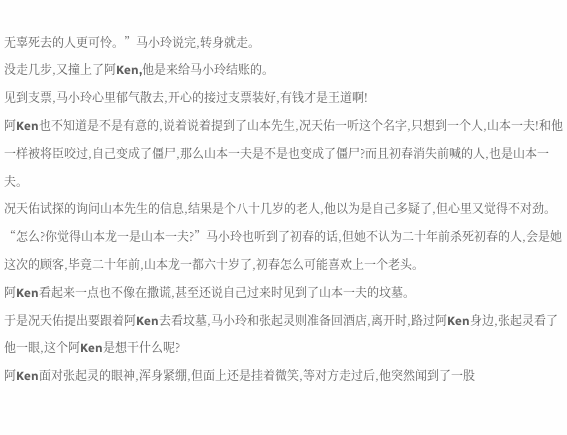无辜死去的人更可怜。”马小玲说完,转身就走。
没走几步,又撞上了阿Ken,他是来给马小玲结账的。
见到支票,马小玲心里郁气散去,开心的接过支票装好,有钱才是王道啊!
阿Ken也不知道是不是有意的,说着说着提到了山本先生,况天佑一听这个名字,只想到一个人,山本一夫!和他一样被将臣咬过,自己变成了僵尸,那么山本一夫是不是也变成了僵尸?而且初春消失前喊的人,也是山本一夫。
况天佑试探的询问山本先生的信息,结果是个八十几岁的老人,他以为是自己多疑了,但心里又觉得不对劲。
“怎么?你觉得山本龙一是山本一夫?”马小玲也听到了初春的话,但她不认为二十年前杀死初春的人,会是她这次的顾客,毕竟二十年前,山本龙一都六十岁了,初春怎么可能喜欢上一个老头。
阿Ken看起来一点也不像在撒谎,甚至还说自己过来时见到了山本一夫的坟墓。
于是况天佑提出要跟着阿Ken去看坟墓,马小玲和张起灵则准备回酒店,离开时,路过阿Ken身边,张起灵看了他一眼,这个阿Ken是想干什么呢?
阿Ken面对张起灵的眼神,浑身紧绷,但面上还是挂着微笑,等对方走过后,他突然闻到了一股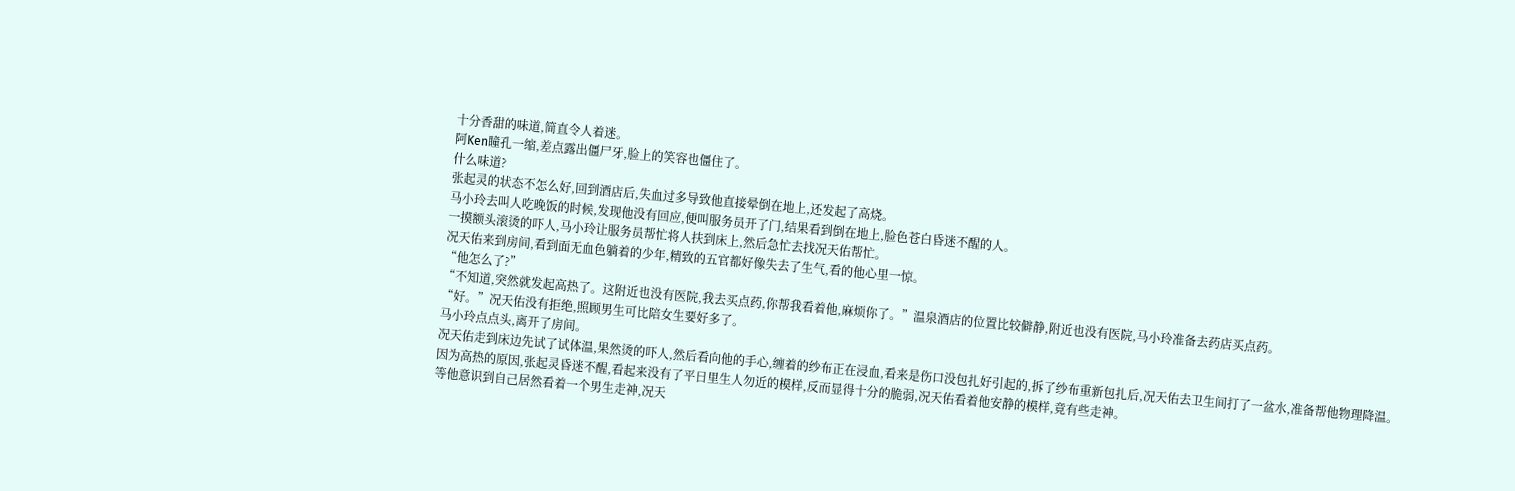十分香甜的味道,简直令人着迷。
阿Ken瞳孔一缩,差点露出僵尸牙,脸上的笑容也僵住了。
什么味道?
张起灵的状态不怎么好,回到酒店后,失血过多导致他直接晕倒在地上,还发起了高烧。
马小玲去叫人吃晚饭的时候,发现他没有回应,便叫服务员开了门,结果看到倒在地上,脸色苍白昏迷不醒的人。
一摸额头滚烫的吓人,马小玲让服务员帮忙将人扶到床上,然后急忙去找况天佑帮忙。
况天佑来到房间,看到面无血色躺着的少年,精致的五官都好像失去了生气,看的他心里一惊。
“他怎么了?”
“不知道,突然就发起高热了。这附近也没有医院,我去买点药,你帮我看着他,麻烦你了。”温泉酒店的位置比较僻静,附近也没有医院,马小玲准备去药店买点药。
“好。”况天佑没有拒绝,照顾男生可比陪女生要好多了。
马小玲点点头,离开了房间。
况天佑走到床边先试了试体温,果然烫的吓人,然后看向他的手心,缠着的纱布正在浸血,看来是伤口没包扎好引起的,拆了纱布重新包扎后,况天佑去卫生间打了一盆水,准备帮他物理降温。
因为高热的原因,张起灵昏迷不醒,看起来没有了平日里生人勿近的模样,反而显得十分的脆弱,况天佑看着他安静的模样,竟有些走神。
等他意识到自己居然看着一个男生走神,况天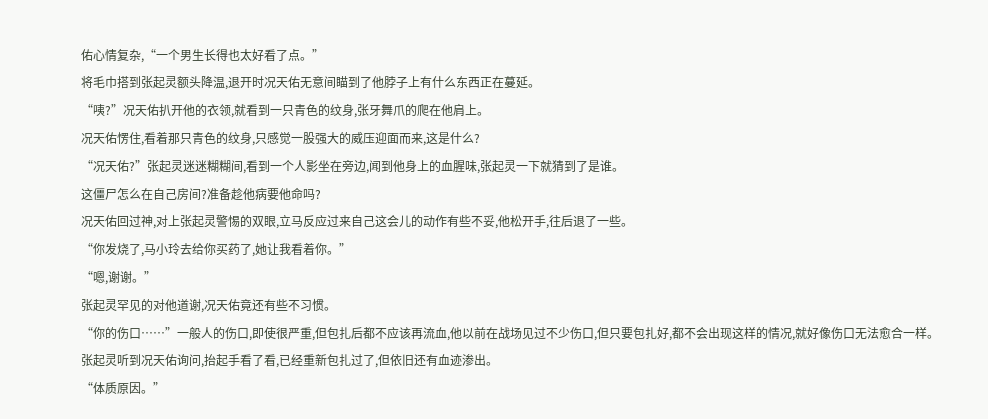佑心情复杂,“一个男生长得也太好看了点。”
将毛巾搭到张起灵额头降温,退开时况天佑无意间瞄到了他脖子上有什么东西正在蔓延。
“咦?”况天佑扒开他的衣领,就看到一只青色的纹身,张牙舞爪的爬在他肩上。
况天佑愣住,看着那只青色的纹身,只感觉一股强大的威压迎面而来,这是什么?
“况天佑?”张起灵迷迷糊糊间,看到一个人影坐在旁边,闻到他身上的血腥味,张起灵一下就猜到了是谁。
这僵尸怎么在自己房间?准备趁他病要他命吗?
况天佑回过神,对上张起灵警惕的双眼,立马反应过来自己这会儿的动作有些不妥,他松开手,往后退了一些。
“你发烧了,马小玲去给你买药了,她让我看着你。”
“嗯,谢谢。”
张起灵罕见的对他道谢,况天佑竟还有些不习惯。
“你的伤口……”一般人的伤口,即使很严重,但包扎后都不应该再流血,他以前在战场见过不少伤口,但只要包扎好,都不会出现这样的情况,就好像伤口无法愈合一样。
张起灵听到况天佑询问,抬起手看了看,已经重新包扎过了,但依旧还有血迹渗出。
“体质原因。”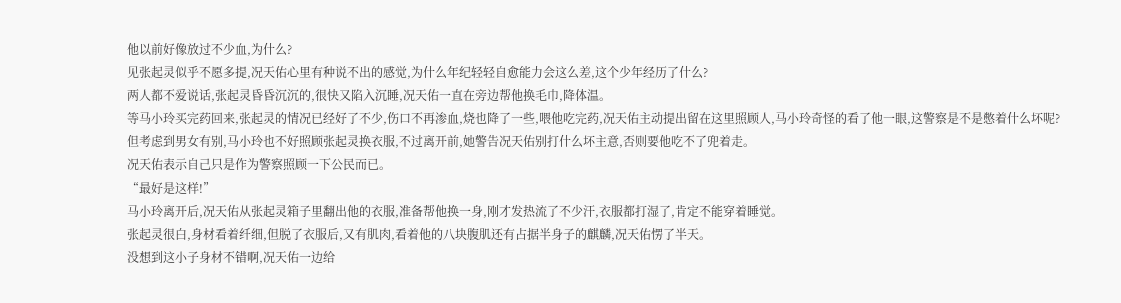他以前好像放过不少血,为什么?
见张起灵似乎不愿多提,况天佑心里有种说不出的感觉,为什么年纪轻轻自愈能力会这么差,这个少年经历了什么?
两人都不爱说话,张起灵昏昏沉沉的,很快又陷入沉睡,况天佑一直在旁边帮他换毛巾,降体温。
等马小玲买完药回来,张起灵的情况已经好了不少,伤口不再渗血,烧也降了一些,喂他吃完药,况天佑主动提出留在这里照顾人,马小玲奇怪的看了他一眼,这警察是不是憋着什么坏呢?
但考虑到男女有别,马小玲也不好照顾张起灵换衣服,不过离开前,她警告况天佑别打什么坏主意,否则要他吃不了兜着走。
况天佑表示自己只是作为警察照顾一下公民而已。
“最好是这样!”
马小玲离开后,况天佑从张起灵箱子里翻出他的衣服,准备帮他换一身,刚才发热流了不少汗,衣服都打湿了,肯定不能穿着睡觉。
张起灵很白,身材看着纤细,但脱了衣服后,又有肌肉,看着他的八块腹肌还有占据半身子的麒麟,况天佑愣了半天。
没想到这小子身材不错啊,况天佑一边给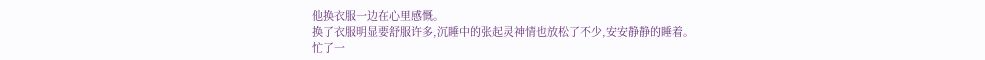他换衣服一边在心里感慨。
换了衣服明显要舒服许多,沉睡中的张起灵神情也放松了不少,安安静静的睡着。
忙了一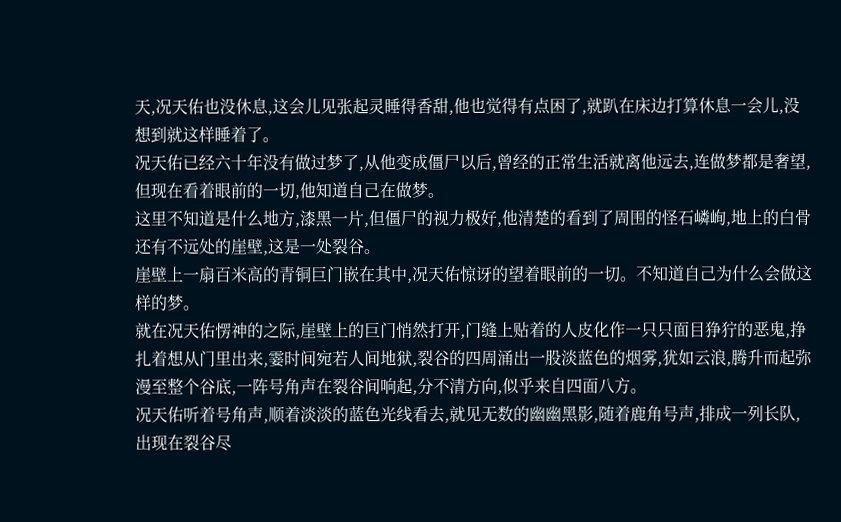天,况天佑也没休息,这会儿见张起灵睡得香甜,他也觉得有点困了,就趴在床边打算休息一会儿,没想到就这样睡着了。
况天佑已经六十年没有做过梦了,从他变成僵尸以后,曾经的正常生活就离他远去,连做梦都是奢望,但现在看着眼前的一切,他知道自己在做梦。
这里不知道是什么地方,漆黑一片,但僵尸的视力极好,他清楚的看到了周围的怪石嶙峋,地上的白骨还有不远处的崖壁,这是一处裂谷。
崖壁上一扇百米高的青铜巨门嵌在其中,况天佑惊讶的望着眼前的一切。不知道自己为什么会做这样的梦。
就在况天佑愣神的之际,崖壁上的巨门悄然打开,门缝上贴着的人皮化作一只只面目狰狞的恶鬼,挣扎着想从门里出来,霎时间宛若人间地狱,裂谷的四周涌出一股淡蓝色的烟雾,犹如云浪,腾升而起弥漫至整个谷底,一阵号角声在裂谷间响起,分不清方向,似乎来自四面八方。
况天佑听着号角声,顺着淡淡的蓝色光线看去,就见无数的幽幽黑影,随着鹿角号声,排成一列长队,出现在裂谷尽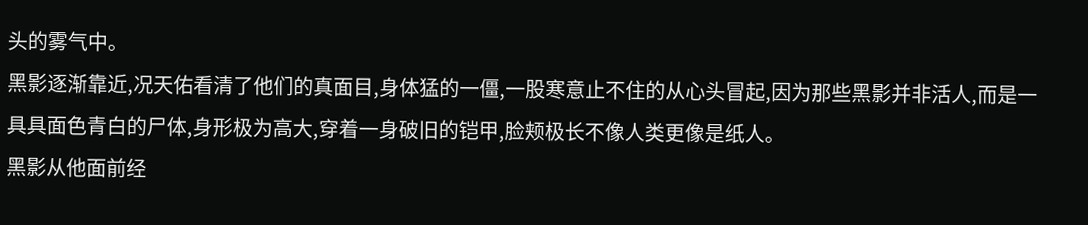头的雾气中。
黑影逐渐靠近,况天佑看清了他们的真面目,身体猛的一僵,一股寒意止不住的从心头冒起,因为那些黑影并非活人,而是一具具面色青白的尸体,身形极为高大,穿着一身破旧的铠甲,脸颊极长不像人类更像是纸人。
黑影从他面前经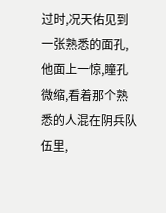过时,况天佑见到一张熟悉的面孔,他面上一惊,瞳孔微缩,看着那个熟悉的人混在阴兵队伍里,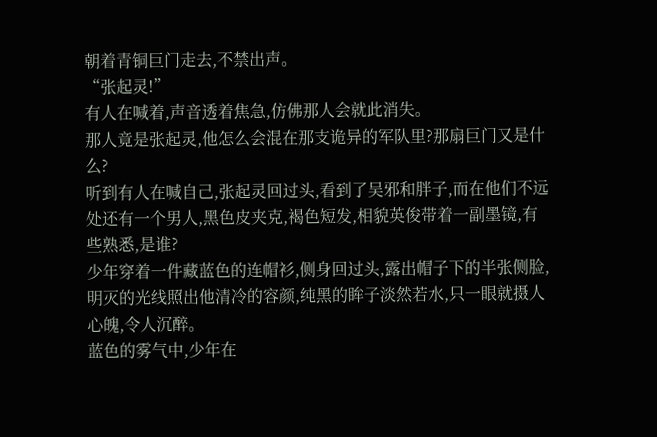朝着青铜巨门走去,不禁出声。
“张起灵!”
有人在喊着,声音透着焦急,仿佛那人会就此消失。
那人竟是张起灵,他怎么会混在那支诡异的军队里?那扇巨门又是什么?
听到有人在喊自己,张起灵回过头,看到了吴邪和胖子,而在他们不远处还有一个男人,黑色皮夹克,褐色短发,相貌英俊带着一副墨镜,有些熟悉,是谁?
少年穿着一件藏蓝色的连帽衫,侧身回过头,露出帽子下的半张侧脸,明灭的光线照出他清冷的容颜,纯黑的眸子淡然若水,只一眼就摄人心魄,令人沉醉。
蓝色的雾气中,少年在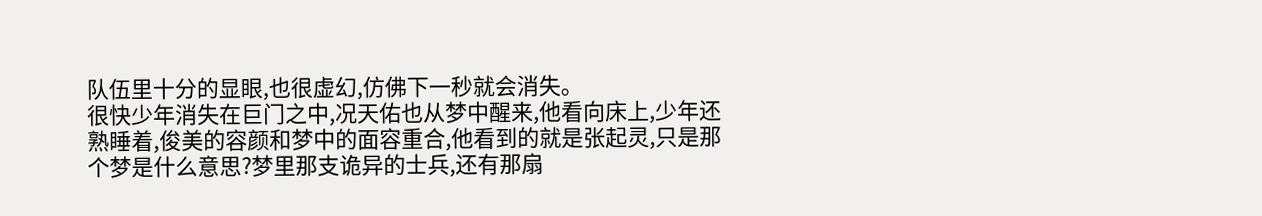队伍里十分的显眼,也很虚幻,仿佛下一秒就会消失。
很快少年消失在巨门之中,况天佑也从梦中醒来,他看向床上,少年还熟睡着,俊美的容颜和梦中的面容重合,他看到的就是张起灵,只是那个梦是什么意思?梦里那支诡异的士兵,还有那扇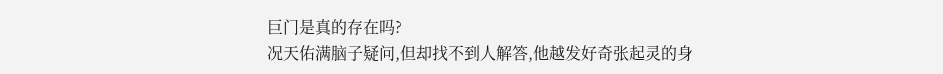巨门是真的存在吗?
况天佑满脑子疑问,但却找不到人解答,他越发好奇张起灵的身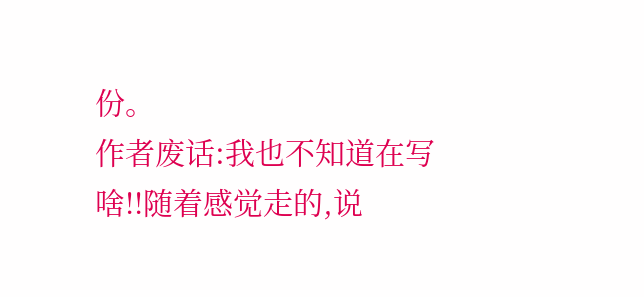份。
作者废话:我也不知道在写啥!!随着感觉走的,说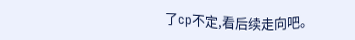了cp不定,看后续走向吧。